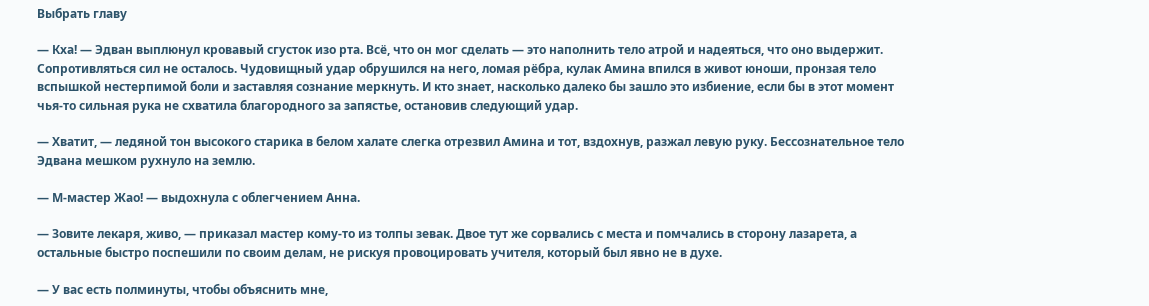Выбрать главу

— Кха! — Эдван выплюнул кровавый сгусток изо рта. Всё, что он мог сделать — это наполнить тело атрой и надеяться, что оно выдержит. Сопротивляться сил не осталось. Чудовищный удар обрушился на него, ломая рёбра, кулак Амина впился в живот юноши, пронзая тело вспышкой нестерпимой боли и заставляя сознание меркнуть. И кто знает, насколько далеко бы зашло это избиение, если бы в этот момент чья-то сильная рука не схватила благородного за запястье, остановив следующий удар.

— Хватит, — ледяной тон высокого старика в белом халате слегка отрезвил Амина и тот, вздохнув, разжал левую руку. Бессознательное тело Эдвана мешком рухнуло на землю.

— М-мастер Жао! — выдохнула с облегчением Анна.

— Зовите лекаря, живо, — приказал мастер кому-то из толпы зевак. Двое тут же сорвались с места и помчались в сторону лазарета, а остальные быстро поспешили по своим делам, не рискуя провоцировать учителя, который был явно не в духе.

— У вас есть полминуты, чтобы объяснить мне,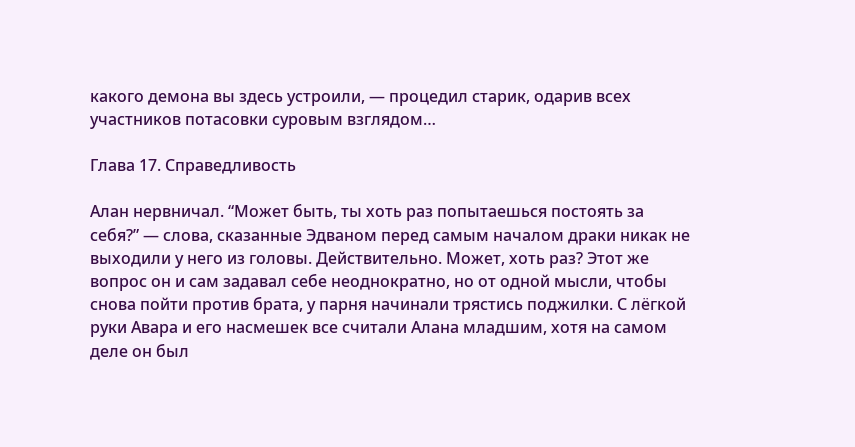какого демона вы здесь устроили, — процедил старик, одарив всех участников потасовки суровым взглядом…

Глава 17. Справедливость

Алан нервничал. “Может быть, ты хоть раз попытаешься постоять за себя?” — слова, сказанные Эдваном перед самым началом драки никак не выходили у него из головы. Действительно. Может, хоть раз? Этот же вопрос он и сам задавал себе неоднократно, но от одной мысли, чтобы снова пойти против брата, у парня начинали трястись поджилки. С лёгкой руки Авара и его насмешек все считали Алана младшим, хотя на самом деле он был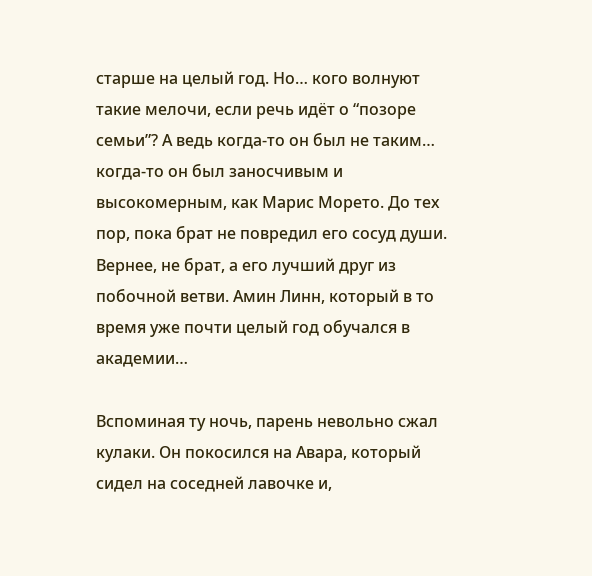старше на целый год. Но… кого волнуют такие мелочи, если речь идёт о “позоре семьи”? А ведь когда-то он был не таким… когда-то он был заносчивым и высокомерным, как Марис Морето. До тех пор, пока брат не повредил его сосуд души. Вернее, не брат, а его лучший друг из побочной ветви. Амин Линн, который в то время уже почти целый год обучался в академии…

Вспоминая ту ночь, парень невольно сжал кулаки. Он покосился на Авара, который сидел на соседней лавочке и,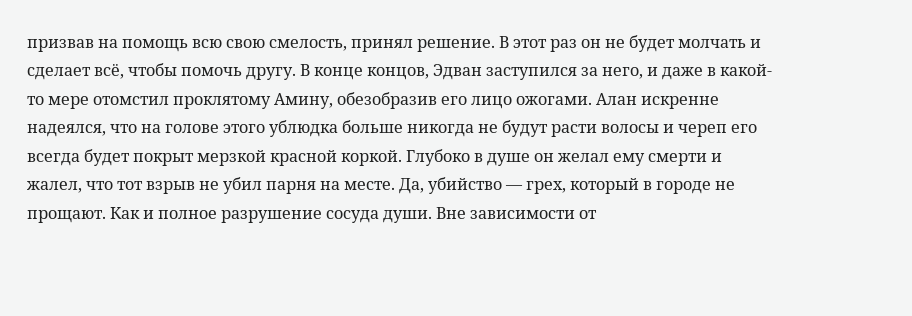призвав на помощь всю свою смелость, принял решение. В этот раз он не будет молчать и сделает всё, чтобы помочь другу. В конце концов, Эдван заступился за него, и даже в какой-то мере отомстил проклятому Амину, обезобразив его лицо ожогами. Алан искренне надеялся, что на голове этого ублюдка больше никогда не будут расти волосы и череп его всегда будет покрыт мерзкой красной коркой. Глубоко в душе он желал ему смерти и жалел, что тот взрыв не убил парня на месте. Да, убийство — грех, который в городе не прощают. Как и полное разрушение сосуда души. Вне зависимости от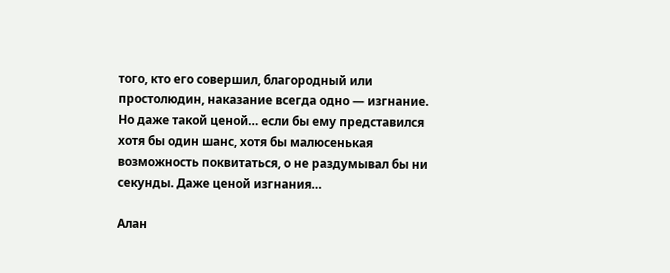того, кто его совершил, благородный или простолюдин, наказание всегда одно — изгнание. Но даже такой ценой… если бы ему представился хотя бы один шанс, хотя бы малюсенькая возможность поквитаться, о не раздумывал бы ни секунды. Даже ценой изгнания…

Алан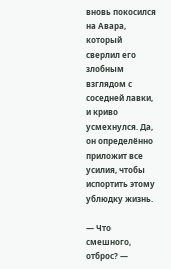вновь покосился на Авара, который сверлил его злобным взглядом с соседней лавки, и криво усмехнулся. Да, он определённо приложит все усилия, чтобы испортить этому ублюдку жизнь.

— Что смешного, отброс? —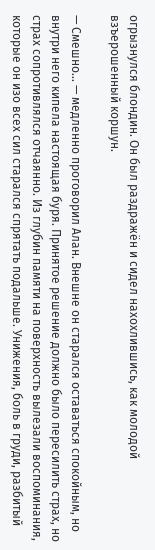огрызнулся блондин. Он был раздражён и сидел нахохлившись, как молодой взъерошенный коршун.

— Смешно… — медленно проговорил Алан. Внешне он старался оставаться спокойным, но внутри него кипела настоящая буря. Принятое решение должно было пересилить страх, но страх сопротивлялся отчаянно. Из глубин памяти на поверхность вылезали воспоминания, которые он изо всех сил старался спрятать подальше. Унижения, боль в груди, разбитый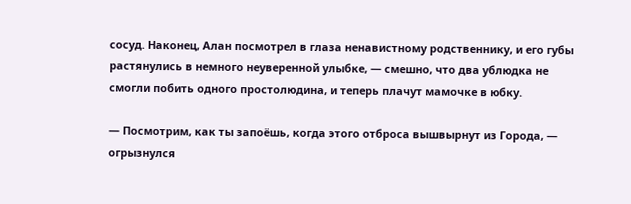сосуд. Наконец, Алан посмотрел в глаза ненавистному родственнику, и его губы растянулись в немного неуверенной улыбке, — смешно, что два ублюдка не смогли побить одного простолюдина, и теперь плачут мамочке в юбку.

— Посмотрим, как ты запоёшь, когда этого отброса вышвырнут из Города, — огрызнулся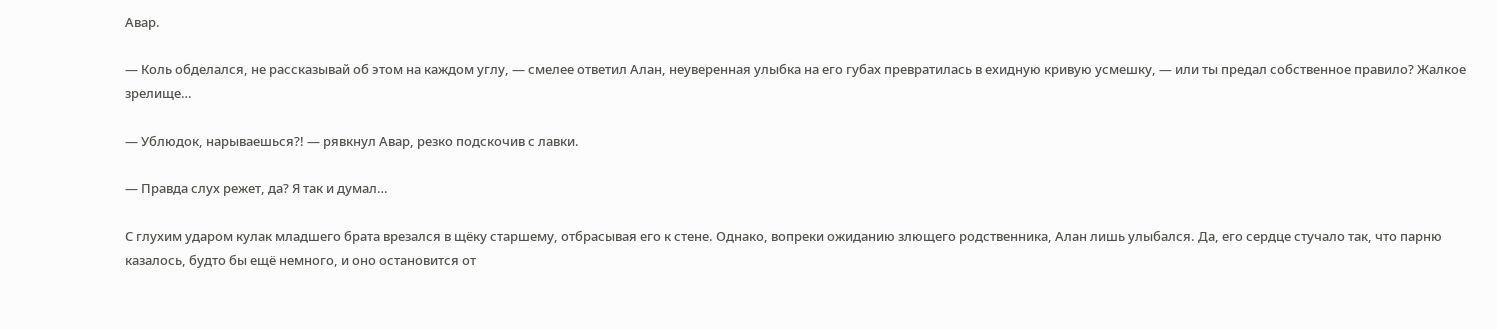Авар.

— Коль обделался, не рассказывай об этом на каждом углу, — смелее ответил Алан, неуверенная улыбка на его губах превратилась в ехидную кривую усмешку, — или ты предал собственное правило? Жалкое зрелище…

— Ублюдок, нарываешься?! — рявкнул Авар, резко подскочив с лавки.

— Правда слух режет, да? Я так и думал…

С глухим ударом кулак младшего брата врезался в щёку старшему, отбрасывая его к стене. Однако, вопреки ожиданию злющего родственника, Алан лишь улыбался. Да, его сердце стучало так, что парню казалось, будто бы ещё немного, и оно остановится от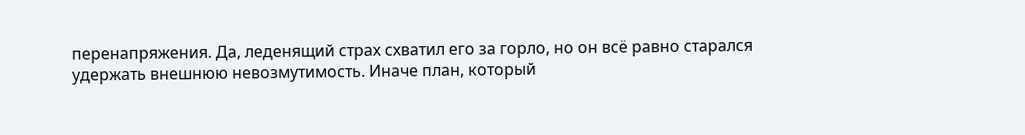перенапряжения. Да, леденящий страх схватил его за горло, но он всё равно старался удержать внешнюю невозмутимость. Иначе план, который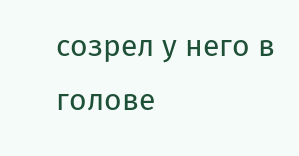созрел у него в голове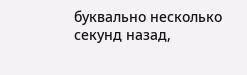буквально несколько секунд назад,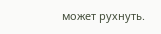может рухнуть.